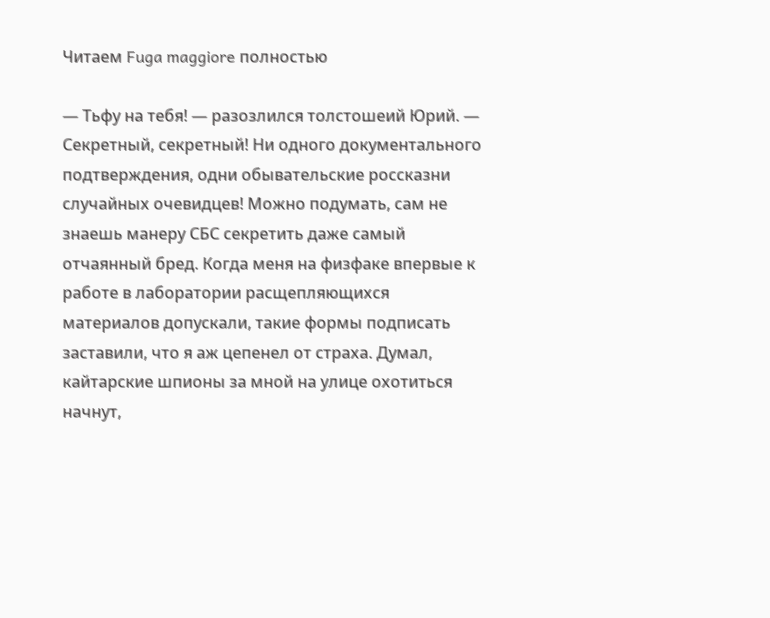Читаем Fuga maggiore полностью

— Тьфу на тебя! — разозлился толстошеий Юрий. — Секретный, секретный! Ни одного документального подтверждения, одни обывательские россказни случайных очевидцев! Можно подумать, сам не знаешь манеру СБС секретить даже самый отчаянный бред. Когда меня на физфаке впервые к работе в лаборатории расщепляющихся материалов допускали, такие формы подписать заставили, что я аж цепенел от страха. Думал, кайтарские шпионы за мной на улице охотиться начнут,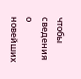чтобы сведения о новейших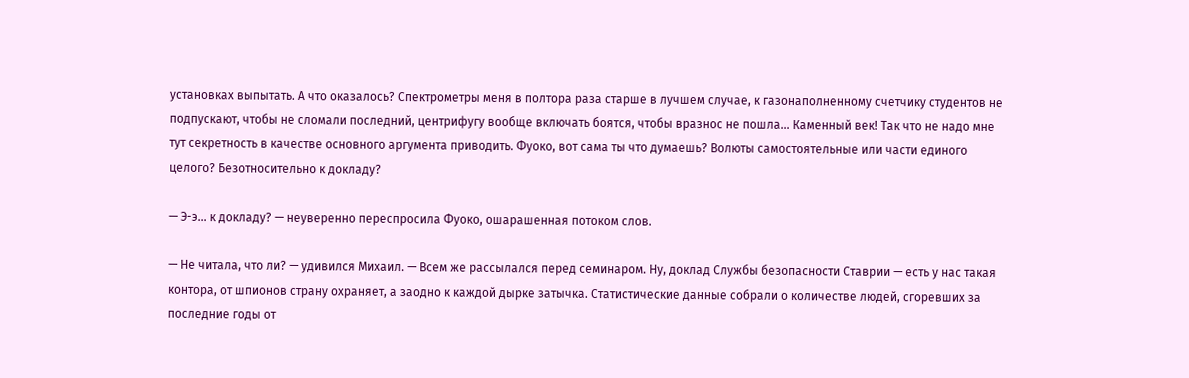установках выпытать. А что оказалось? Спектрометры меня в полтора раза старше в лучшем случае, к газонаполненному счетчику студентов не подпускают, чтобы не сломали последний, центрифугу вообще включать боятся, чтобы вразнос не пошла… Каменный век! Так что не надо мне тут секретность в качестве основного аргумента приводить. Фуоко, вот сама ты что думаешь? Волюты самостоятельные или части единого целого? Безотносительно к докладу?

— Э-э… к докладу? — неуверенно переспросила Фуоко, ошарашенная потоком слов.

— Не читала, что ли? — удивился Михаил. — Всем же рассылался перед семинаром. Ну, доклад Службы безопасности Ставрии — есть у нас такая контора, от шпионов страну охраняет, а заодно к каждой дырке затычка. Статистические данные собрали о количестве людей, сгоревших за последние годы от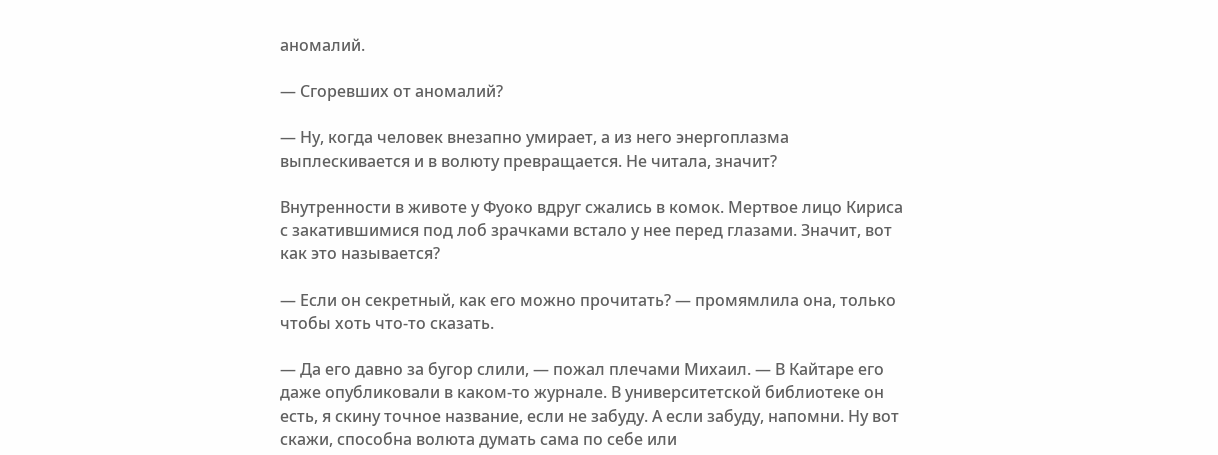аномалий.

— Сгоревших от аномалий?

— Ну, когда человек внезапно умирает, а из него энергоплазма выплескивается и в волюту превращается. Не читала, значит?

Внутренности в животе у Фуоко вдруг сжались в комок. Мертвое лицо Кириса с закатившимися под лоб зрачками встало у нее перед глазами. Значит, вот как это называется?

— Если он секретный, как его можно прочитать? — промямлила она, только чтобы хоть что-то сказать.

— Да его давно за бугор слили, — пожал плечами Михаил. — В Кайтаре его даже опубликовали в каком-то журнале. В университетской библиотеке он есть, я скину точное название, если не забуду. А если забуду, напомни. Ну вот скажи, способна волюта думать сама по себе или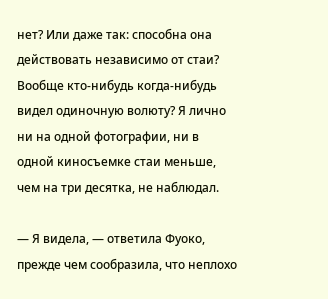нет? Или даже так: способна она действовать независимо от стаи? Вообще кто-нибудь когда-нибудь видел одиночную волюту? Я лично ни на одной фотографии, ни в одной киносъемке стаи меньше, чем на три десятка, не наблюдал.

— Я видела, — ответила Фуоко, прежде чем сообразила, что неплохо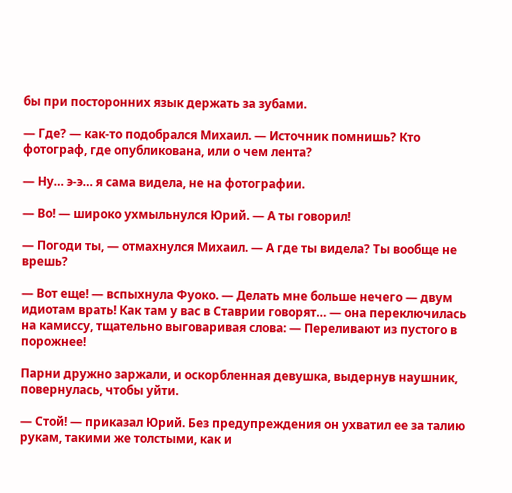бы при посторонних язык держать за зубами.

— Где? — как-то подобрался Михаил. — Источник помнишь? Кто фотограф, где опубликована, или о чем лента?

— Ну… э-э… я сама видела, не на фотографии.

— Во! — широко ухмыльнулся Юрий. — А ты говорил!

— Погоди ты, — отмахнулся Михаил. — А где ты видела? Ты вообще не врешь?

— Вот еще! — вспыхнула Фуоко. — Делать мне больше нечего — двум идиотам врать! Как там у вас в Ставрии говорят… — она переключилась на камиссу, тщательно выговаривая слова: — Переливают из пустого в порожнее!

Парни дружно заржали, и оскорбленная девушка, выдернув наушник, повернулась, чтобы уйти.

— Стой! — приказал Юрий. Без предупреждения он ухватил ее за талию рукам, такими же толстыми, как и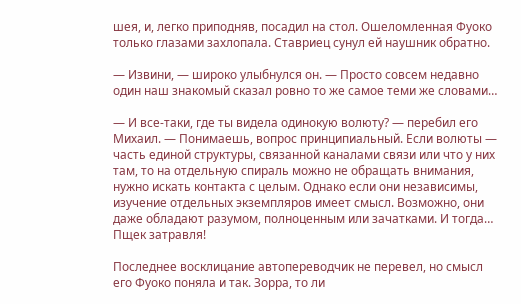шея, и, легко приподняв, посадил на стол. Ошеломленная Фуоко только глазами захлопала. Ставриец сунул ей наушник обратно.

— Извини, — широко улыбнулся он. — Просто совсем недавно один наш знакомый сказал ровно то же самое теми же словами…

— И все-таки, где ты видела одинокую волюту? — перебил его Михаил. — Понимаешь, вопрос принципиальный. Если волюты — часть единой структуры, связанной каналами связи или что у них там, то на отдельную спираль можно не обращать внимания, нужно искать контакта с целым. Однако если они независимы, изучение отдельных экземпляров имеет смысл. Возможно, они даже обладают разумом, полноценным или зачатками. И тогда… Пщек затравля!

Последнее восклицание автопереводчик не перевел, но смысл его Фуоко поняла и так. Зорра, то ли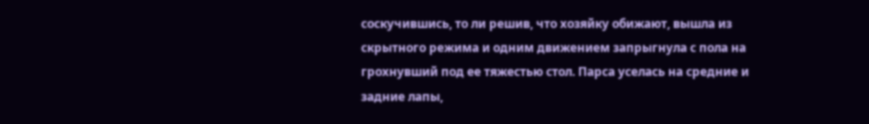соскучившись, то ли решив, что хозяйку обижают, вышла из скрытного режима и одним движением запрыгнула с пола на грохнувший под ее тяжестью стол. Парса уселась на средние и задние лапы,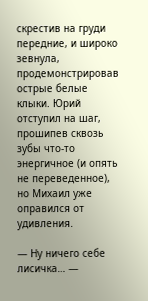скрестив на груди передние, и широко зевнула, продемонстрировав острые белые клыки. Юрий отступил на шаг, прошипев сквозь зубы что-то энергичное (и опять не переведенное), но Михаил уже оправился от удивления.

— Ну ничего себе лисичка… —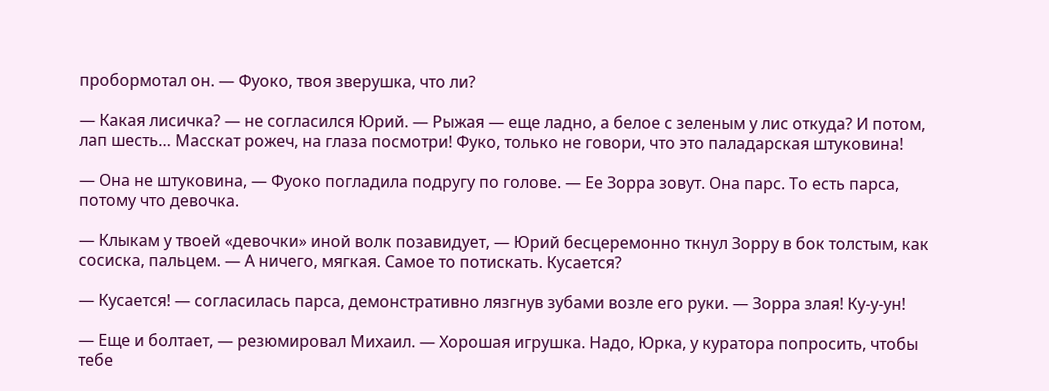пробормотал он. — Фуоко, твоя зверушка, что ли?

— Какая лисичка? — не согласился Юрий. — Рыжая — еще ладно, а белое с зеленым у лис откуда? И потом, лап шесть… Масскат рожеч, на глаза посмотри! Фуко, только не говори, что это паладарская штуковина!

— Она не штуковина, — Фуоко погладила подругу по голове. — Ее Зорра зовут. Она парс. То есть парса, потому что девочка.

— Клыкам у твоей «девочки» иной волк позавидует, — Юрий бесцеремонно ткнул Зорру в бок толстым, как сосиска, пальцем. — А ничего, мягкая. Самое то потискать. Кусается?

— Кусается! — согласилась парса, демонстративно лязгнув зубами возле его руки. — Зорра злая! Ку-у-ун!

— Еще и болтает, — резюмировал Михаил. — Хорошая игрушка. Надо, Юрка, у куратора попросить, чтобы тебе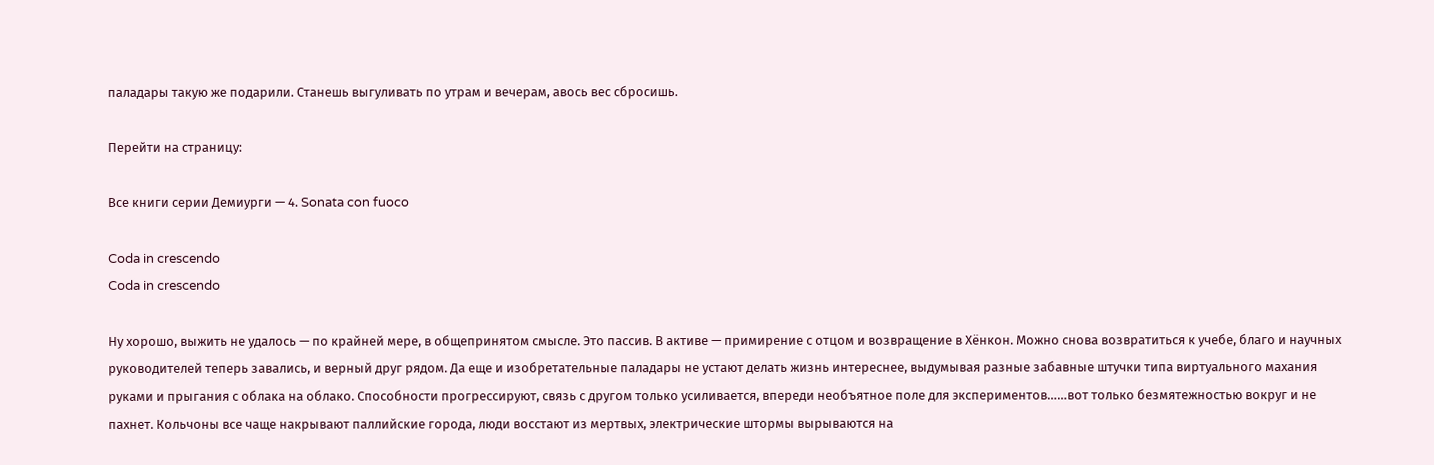паладары такую же подарили. Станешь выгуливать по утрам и вечерам, авось вес сбросишь.

Перейти на страницу:

Все книги серии Демиурги — 4. Sonata con fuoco

Coda in crescendo
Coda in crescendo

Ну хорошо, выжить не удалось — по крайней мере, в общепринятом смысле. Это пассив. В активе — примирение с отцом и возвращение в Хёнкон. Можно снова возвратиться к учебе, благо и научных руководителей теперь завались, и верный друг рядом. Да еще и изобретательные паладары не устают делать жизнь интереснее, выдумывая разные забавные штучки типа виртуального махания руками и прыгания с облака на облако. Способности прогрессируют, связь с другом только усиливается, впереди необъятное поле для экспериментов……вот только безмятежностью вокруг и не пахнет. Кольчоны все чаще накрывают паллийские города, люди восстают из мертвых, электрические штормы вырываются на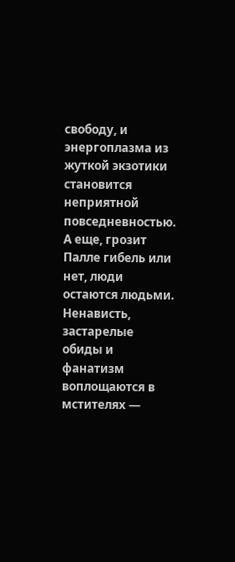свободу, и энергоплазма из жуткой экзотики становится неприятной повседневностью. А еще, грозит Палле гибель или нет, люди остаются людьми. Ненависть, застарелые обиды и фанатизм воплощаются в мстителях —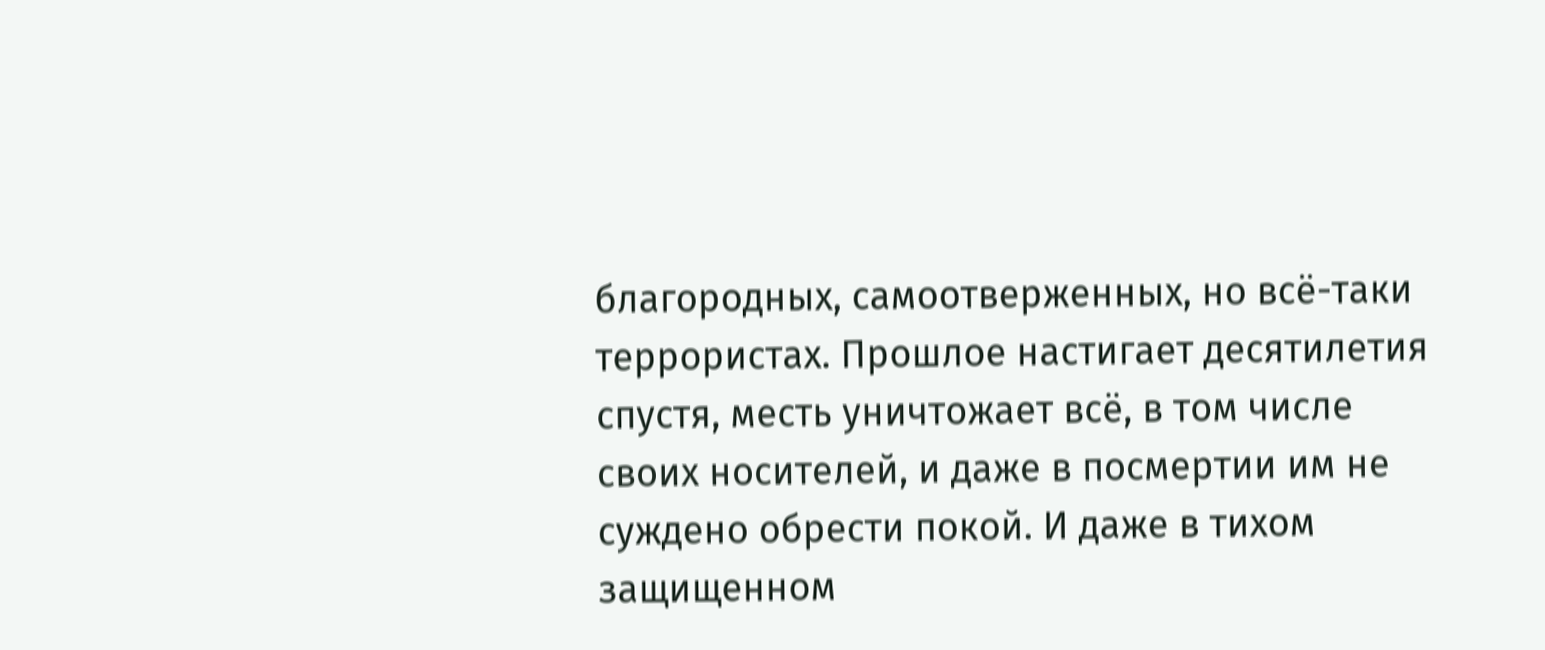благородных, самоотверженных, но всё-таки террористах. Прошлое настигает десятилетия спустя, месть уничтожает всё, в том числе своих носителей, и даже в посмертии им не суждено обрести покой. И даже в тихом защищенном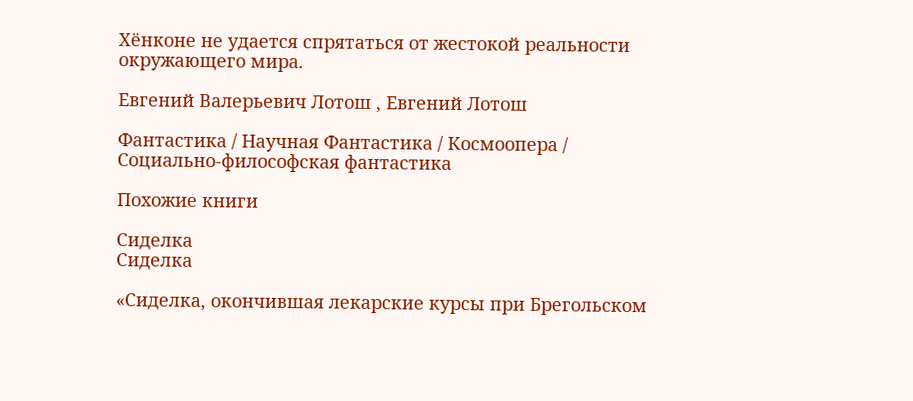Хёнконе не удается спрятаться от жестокой реальности окружающего мира.

Евгений Валерьевич Лотош , Евгений Лотош

Фантастика / Научная Фантастика / Космоопера / Социально-философская фантастика

Похожие книги

Сиделка
Сиделка

«Сиделка, окончившая лекарские курсы при Брегольском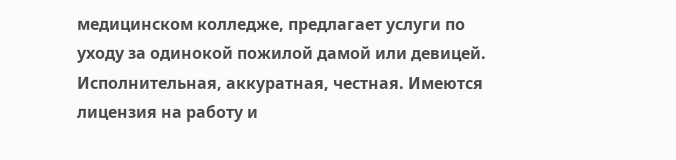медицинском колледже, предлагает услуги по уходу за одинокой пожилой дамой или девицей. Исполнительная, аккуратная, честная. Имеются лицензия на работу и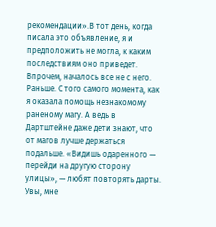рекомендации».В тот день, когда писала это объявление, я и предположить не могла, к каким последствиям оно приведет. Впрочем, началось все не с него. Раньше. С того самого момента, как я оказала помощь незнакомому раненому магу. А ведь в Дартштейне даже дети знают, что от магов лучше держаться подальше. «Видишь одаренного — перейди на другую сторону улицы», — любят повторять дарты. Увы, мне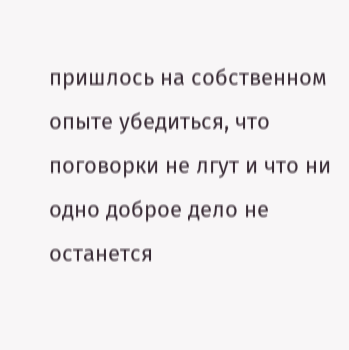пришлось на собственном опыте убедиться, что поговорки не лгут и что ни одно доброе дело не останется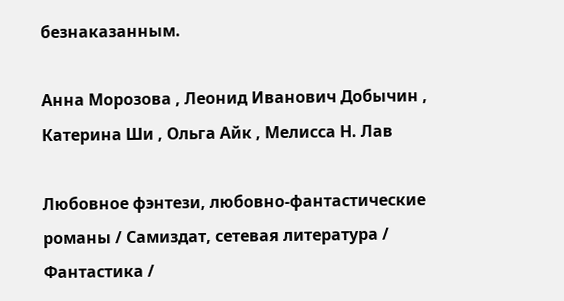безнаказанным.

Анна Морозова , Леонид Иванович Добычин , Катерина Ши , Ольга Айк , Мелисса Н. Лав

Любовное фэнтези, любовно-фантастические романы / Самиздат, сетевая литература / Фантастика /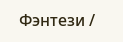Фэнтези /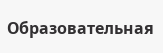Образовательная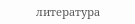литература